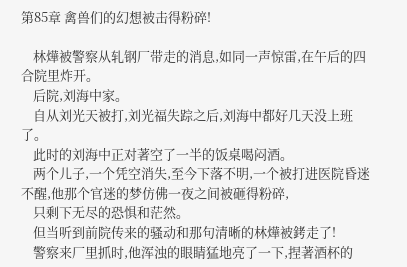第85章 禽兽们的幻想被击得粉碎!

    林燁被警察从轧钢厂带走的消息,如同一声惊雷,在午后的四合院里炸开。
    后院,刘海中家。
    自从刘光天被打,刘光福失踪之后,刘海中都好几天没上班了。
    此时的刘海中正对著空了一半的饭桌喝闷酒。
    两个儿子,一个凭空消失,至今下落不明,一个被打进医院昏迷不醒,他那个官迷的梦仿佛一夜之间被砸得粉碎,
    只剩下无尽的恐惧和茫然。
    但当听到前院传来的骚动和那句清晰的林燁被銬走了!
    警察来厂里抓时,他浑浊的眼睛猛地亮了一下,捏著酒杯的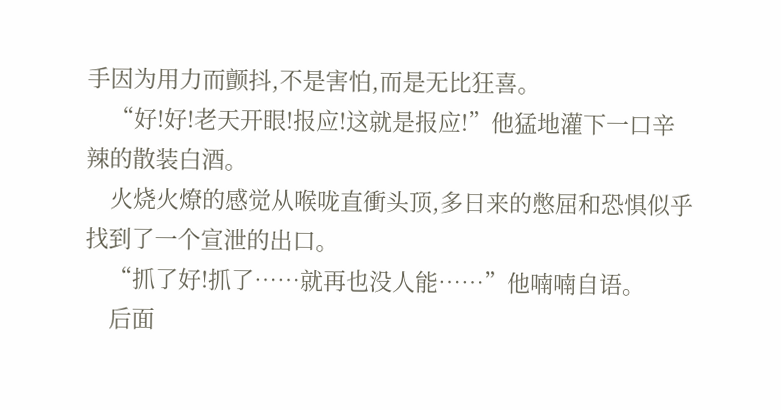手因为用力而颤抖,不是害怕,而是无比狂喜。
    “好!好!老天开眼!报应!这就是报应!”他猛地灌下一口辛辣的散装白酒。
    火烧火燎的感觉从喉咙直衝头顶,多日来的憋屈和恐惧似乎找到了一个宣泄的出口。
    “抓了好!抓了……就再也没人能……”他喃喃自语。
    后面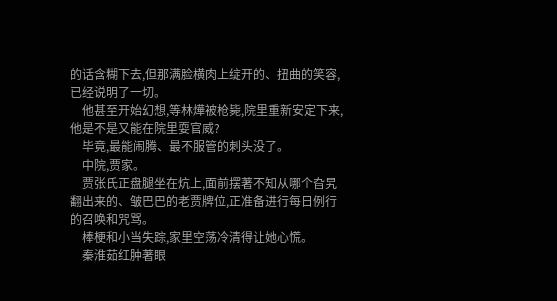的话含糊下去,但那满脸横肉上绽开的、扭曲的笑容,已经说明了一切。
    他甚至开始幻想,等林燁被枪毙,院里重新安定下来,他是不是又能在院里耍官威?
    毕竟,最能闹腾、最不服管的刺头没了。
    中院,贾家。
    贾张氏正盘腿坐在炕上,面前摆著不知从哪个旮旯翻出来的、皱巴巴的老贾牌位,正准备进行每日例行的召唤和咒骂。
    棒梗和小当失踪,家里空荡冷清得让她心慌。
    秦淮茹红肿著眼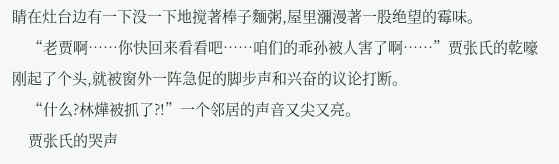睛在灶台边有一下没一下地搅著棒子麵粥,屋里瀰漫著一股绝望的霉味。
    “老贾啊……你快回来看看吧……咱们的乖孙被人害了啊……”贾张氏的乾嚎刚起了个头,就被窗外一阵急促的脚步声和兴奋的议论打断。
    “什么?林燁被抓了?!”一个邻居的声音又尖又亮。
    贾张氏的哭声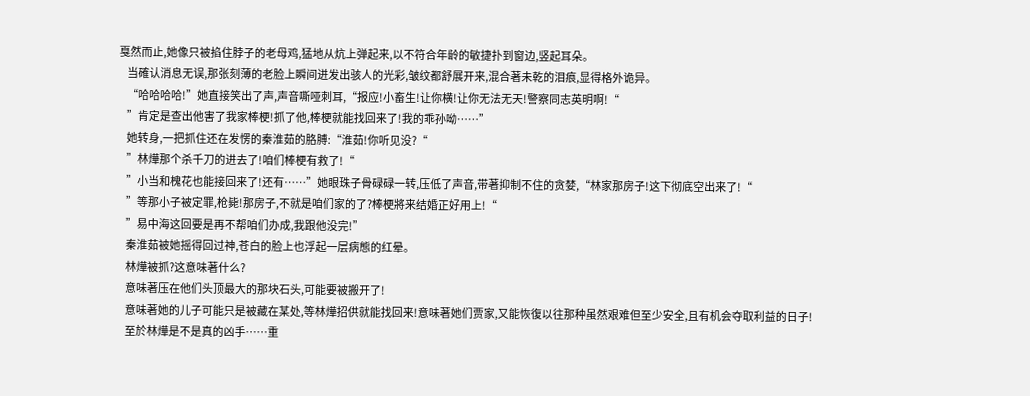戛然而止,她像只被掐住脖子的老母鸡,猛地从炕上弹起来,以不符合年龄的敏捷扑到窗边,竖起耳朵。
    当確认消息无误,那张刻薄的老脸上瞬间迸发出骇人的光彩,皱纹都舒展开来,混合著未乾的泪痕,显得格外诡异。
    “哈哈哈哈!”她直接笑出了声,声音嘶哑刺耳,“报应!小畜生!让你横!让你无法无天!警察同志英明啊!“
    ”肯定是查出他害了我家棒梗!抓了他,棒梗就能找回来了!我的乖孙呦……”
    她转身,一把抓住还在发愣的秦淮茹的胳膊:“淮茹!你听见没?“
    ”林燁那个杀千刀的进去了!咱们棒梗有救了!“
    ”小当和槐花也能接回来了!还有……”她眼珠子骨碌碌一转,压低了声音,带著抑制不住的贪婪,“林家那房子!这下彻底空出来了!“
    ”等那小子被定罪,枪毙!那房子,不就是咱们家的了?棒梗將来结婚正好用上!“
    ”易中海这回要是再不帮咱们办成,我跟他没完!”
    秦淮茹被她摇得回过神,苍白的脸上也浮起一层病態的红晕。
    林燁被抓?这意味著什么?
    意味著压在他们头顶最大的那块石头,可能要被搬开了!
    意味著她的儿子可能只是被藏在某处,等林燁招供就能找回来!意味著她们贾家,又能恢復以往那种虽然艰难但至少安全,且有机会夺取利益的日子!
    至於林燁是不是真的凶手……重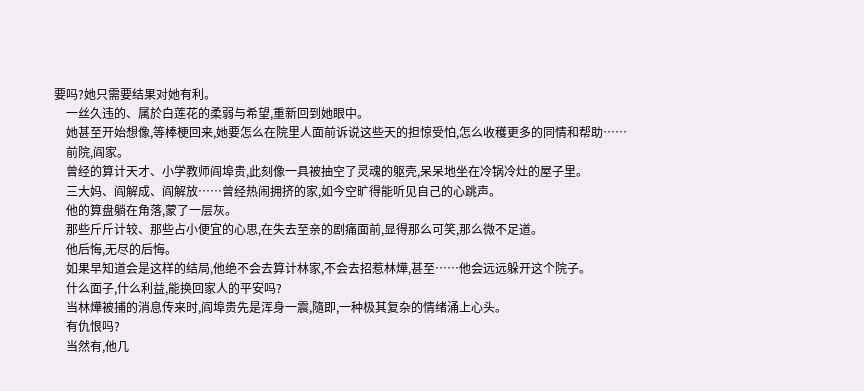要吗?她只需要结果对她有利。
    一丝久违的、属於白莲花的柔弱与希望,重新回到她眼中。
    她甚至开始想像,等棒梗回来,她要怎么在院里人面前诉说这些天的担惊受怕,怎么收穫更多的同情和帮助……
    前院,阎家。
    曾经的算计天才、小学教师阎埠贵,此刻像一具被抽空了灵魂的躯壳,呆呆地坐在冷锅冷灶的屋子里。
    三大妈、阎解成、阎解放……曾经热闹拥挤的家,如今空旷得能听见自己的心跳声。
    他的算盘躺在角落,蒙了一层灰。
    那些斤斤计较、那些占小便宜的心思,在失去至亲的剧痛面前,显得那么可笑,那么微不足道。
    他后悔,无尽的后悔。
    如果早知道会是这样的结局,他绝不会去算计林家,不会去招惹林燁,甚至……他会远远躲开这个院子。
    什么面子,什么利益,能换回家人的平安吗?
    当林燁被捕的消息传来时,阎埠贵先是浑身一震,隨即,一种极其复杂的情绪涌上心头。
    有仇恨吗?
    当然有,他几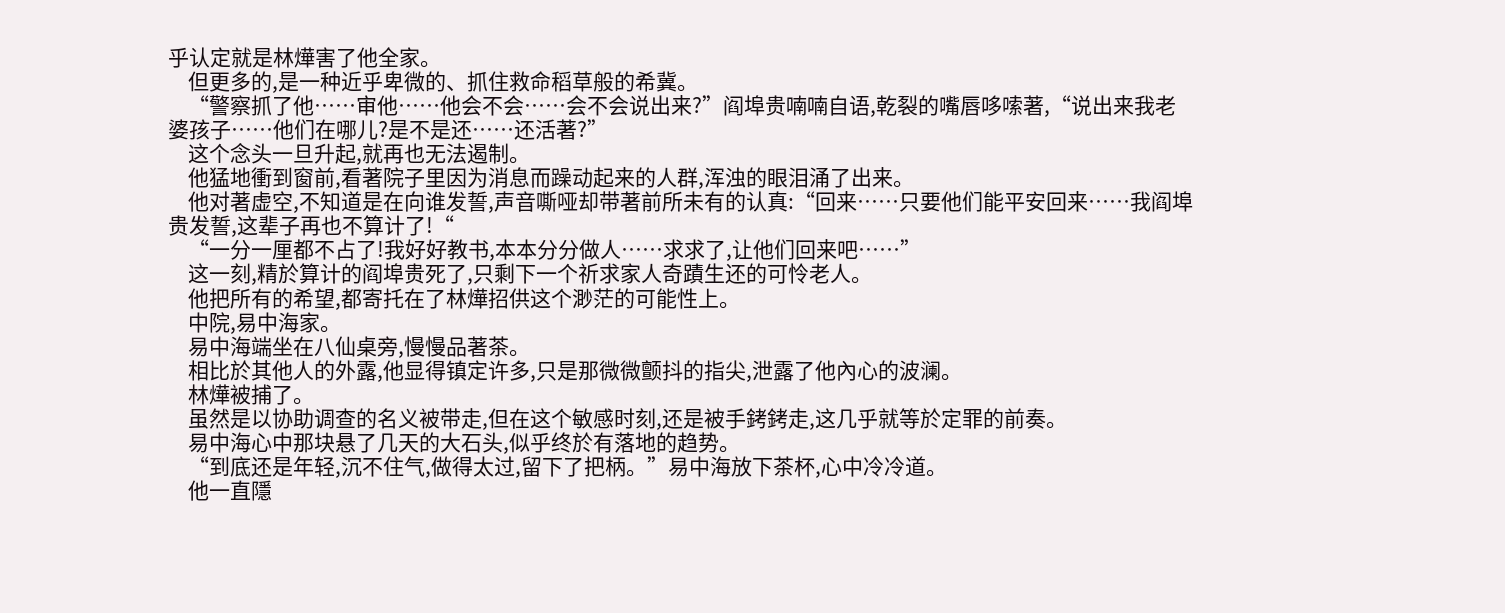乎认定就是林燁害了他全家。
    但更多的,是一种近乎卑微的、抓住救命稻草般的希冀。
    “警察抓了他……审他……他会不会……会不会说出来?”阎埠贵喃喃自语,乾裂的嘴唇哆嗦著,“说出来我老婆孩子……他们在哪儿?是不是还……还活著?”
    这个念头一旦升起,就再也无法遏制。
    他猛地衝到窗前,看著院子里因为消息而躁动起来的人群,浑浊的眼泪涌了出来。
    他对著虚空,不知道是在向谁发誓,声音嘶哑却带著前所未有的认真:“回来……只要他们能平安回来……我阎埠贵发誓,这辈子再也不算计了!“
    “一分一厘都不占了!我好好教书,本本分分做人……求求了,让他们回来吧……”
    这一刻,精於算计的阎埠贵死了,只剩下一个祈求家人奇蹟生还的可怜老人。
    他把所有的希望,都寄托在了林燁招供这个渺茫的可能性上。
    中院,易中海家。
    易中海端坐在八仙桌旁,慢慢品著茶。
    相比於其他人的外露,他显得镇定许多,只是那微微颤抖的指尖,泄露了他內心的波澜。
    林燁被捕了。
    虽然是以协助调查的名义被带走,但在这个敏感时刻,还是被手銬銬走,这几乎就等於定罪的前奏。
    易中海心中那块悬了几天的大石头,似乎终於有落地的趋势。
    “到底还是年轻,沉不住气,做得太过,留下了把柄。”易中海放下茶杯,心中冷冷道。
    他一直隱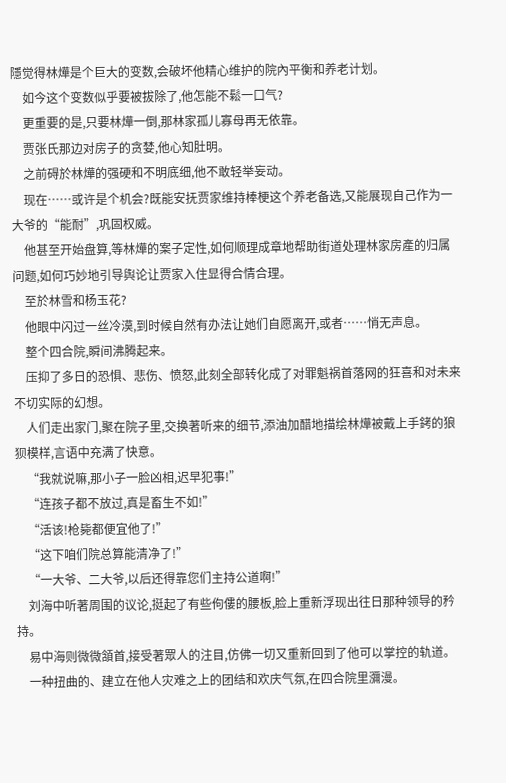隱觉得林燁是个巨大的变数,会破坏他精心维护的院內平衡和养老计划。
    如今这个变数似乎要被拔除了,他怎能不鬆一口气?
    更重要的是,只要林燁一倒,那林家孤儿寡母再无依靠。
    贾张氏那边对房子的贪婪,他心知肚明。
    之前碍於林燁的强硬和不明底细,他不敢轻举妄动。
    现在……或许是个机会?既能安抚贾家维持棒梗这个养老备选,又能展现自己作为一大爷的“能耐”,巩固权威。
    他甚至开始盘算,等林燁的案子定性,如何顺理成章地帮助街道处理林家房產的归属问题,如何巧妙地引导舆论让贾家入住显得合情合理。
    至於林雪和杨玉花?
    他眼中闪过一丝冷漠,到时候自然有办法让她们自愿离开,或者……悄无声息。
    整个四合院,瞬间沸腾起来。
    压抑了多日的恐惧、悲伤、愤怒,此刻全部转化成了对罪魁祸首落网的狂喜和对未来不切实际的幻想。
    人们走出家门,聚在院子里,交换著听来的细节,添油加醋地描绘林燁被戴上手銬的狼狈模样,言语中充满了快意。
    “我就说嘛,那小子一脸凶相,迟早犯事!”
    “连孩子都不放过,真是畜生不如!”
    “活该!枪毙都便宜他了!”
    “这下咱们院总算能清净了!”
    “一大爷、二大爷,以后还得靠您们主持公道啊!”
    刘海中听著周围的议论,挺起了有些佝僂的腰板,脸上重新浮现出往日那种领导的矜持。
    易中海则微微頷首,接受著眾人的注目,仿佛一切又重新回到了他可以掌控的轨道。
    一种扭曲的、建立在他人灾难之上的团结和欢庆气氛,在四合院里瀰漫。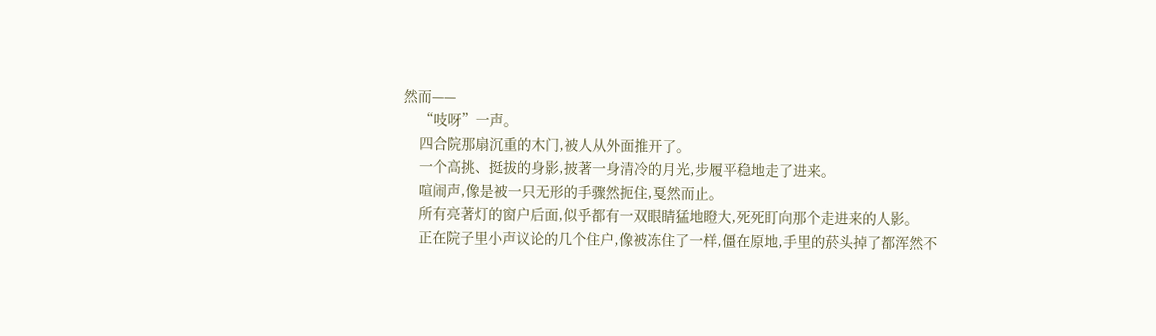然而——
    “吱呀”一声。
    四合院那扇沉重的木门,被人从外面推开了。
    一个高挑、挺拔的身影,披著一身清冷的月光,步履平稳地走了进来。
    喧闹声,像是被一只无形的手骤然扼住,戛然而止。
    所有亮著灯的窗户后面,似乎都有一双眼睛猛地瞪大,死死盯向那个走进来的人影。
    正在院子里小声议论的几个住户,像被冻住了一样,僵在原地,手里的菸头掉了都浑然不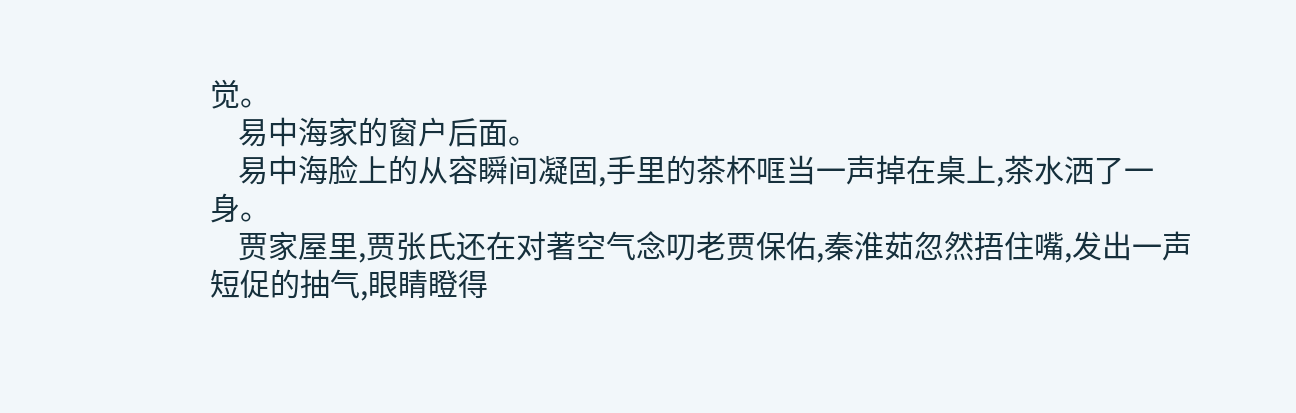觉。
    易中海家的窗户后面。
    易中海脸上的从容瞬间凝固,手里的茶杯哐当一声掉在桌上,茶水洒了一身。
    贾家屋里,贾张氏还在对著空气念叨老贾保佑,秦淮茹忽然捂住嘴,发出一声短促的抽气,眼睛瞪得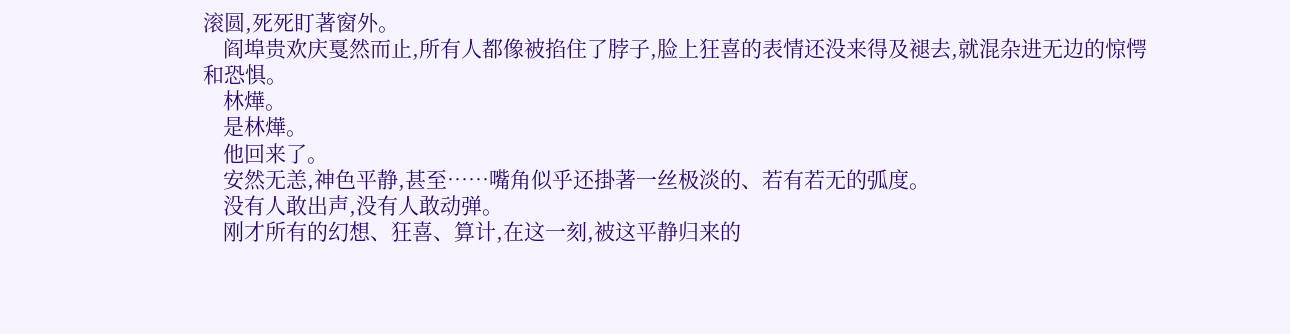滚圆,死死盯著窗外。
    阎埠贵欢庆戛然而止,所有人都像被掐住了脖子,脸上狂喜的表情还没来得及褪去,就混杂进无边的惊愕和恐惧。
    林燁。
    是林燁。
    他回来了。
    安然无恙,神色平静,甚至……嘴角似乎还掛著一丝极淡的、若有若无的弧度。
    没有人敢出声,没有人敢动弹。
    刚才所有的幻想、狂喜、算计,在这一刻,被这平静归来的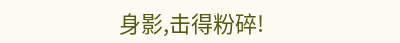身影,击得粉碎!